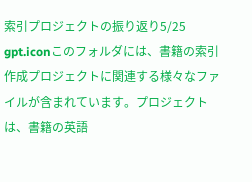索引プロジェクトの振り返り5/25
gpt.iconこのフォルダには、書籍の索引作成プロジェクトに関連する様々なファイルが含まれています。プロジェクトは、書籍の英語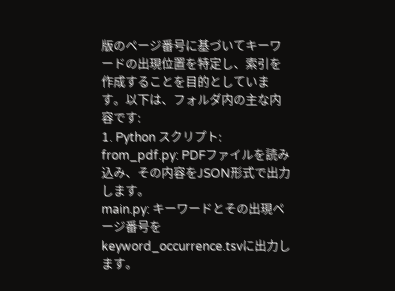版のページ番号に基づいてキーワードの出現位置を特定し、索引を作成することを目的としています。以下は、フォルダ内の主な内容です:
1. Python スクリプト:
from_pdf.py: PDFファイルを読み込み、その内容をJSON形式で出力します。
main.py: キーワードとその出現ページ番号をkeyword_occurrence.tsvに出力します。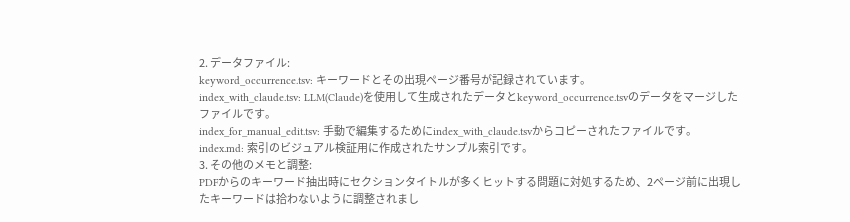2. データファイル:
keyword_occurrence.tsv: キーワードとその出現ページ番号が記録されています。
index_with_claude.tsv: LLM(Claude)を使用して生成されたデータとkeyword_occurrence.tsvのデータをマージしたファイルです。
index_for_manual_edit.tsv: 手動で編集するためにindex_with_claude.tsvからコピーされたファイルです。
index.md: 索引のビジュアル検証用に作成されたサンプル索引です。
3. その他のメモと調整:
PDFからのキーワード抽出時にセクションタイトルが多くヒットする問題に対処するため、2ページ前に出現したキーワードは拾わないように調整されまし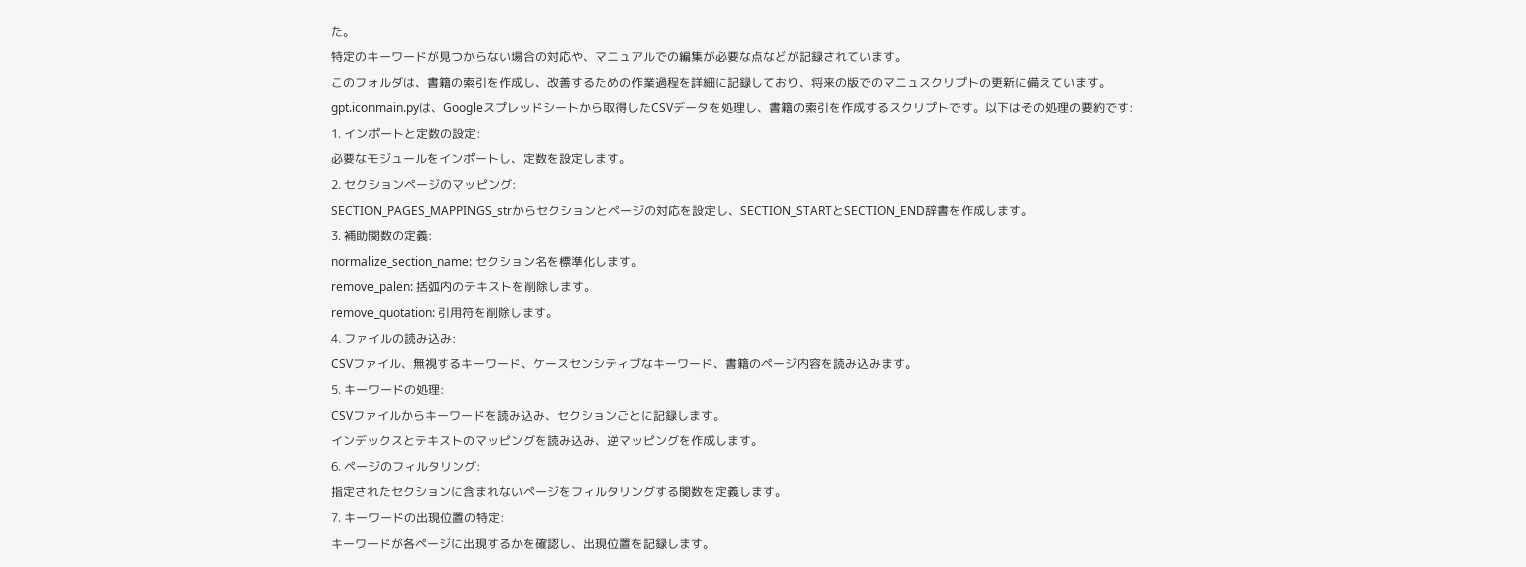た。
特定のキーワードが見つからない場合の対応や、マニュアルでの編集が必要な点などが記録されています。
このフォルダは、書籍の索引を作成し、改善するための作業過程を詳細に記録しており、将来の版でのマニュスクリプトの更新に備えています。
gpt.iconmain.pyは、Googleスプレッドシートから取得したCSVデータを処理し、書籍の索引を作成するスクリプトです。以下はその処理の要約です:
1. インポートと定数の設定:
必要なモジュールをインポートし、定数を設定します。
2. セクションページのマッピング:
SECTION_PAGES_MAPPINGS_strからセクションとページの対応を設定し、SECTION_STARTとSECTION_END辞書を作成します。
3. 補助関数の定義:
normalize_section_name: セクション名を標準化します。
remove_palen: 括弧内のテキストを削除します。
remove_quotation: 引用符を削除します。
4. ファイルの読み込み:
CSVファイル、無視するキーワード、ケースセンシティブなキーワード、書籍のページ内容を読み込みます。
5. キーワードの処理:
CSVファイルからキーワードを読み込み、セクションごとに記録します。
インデックスとテキストのマッピングを読み込み、逆マッピングを作成します。
6. ページのフィルタリング:
指定されたセクションに含まれないページをフィルタリングする関数を定義します。
7. キーワードの出現位置の特定:
キーワードが各ページに出現するかを確認し、出現位置を記録します。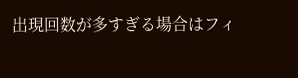出現回数が多すぎる場合はフィ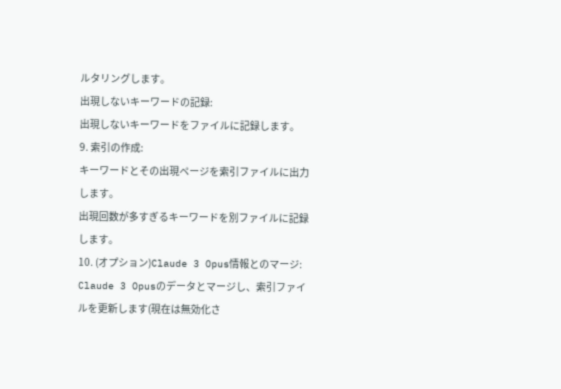ルタリングします。
出現しないキーワードの記録:
出現しないキーワードをファイルに記録します。
9. 索引の作成:
キーワードとその出現ページを索引ファイルに出力します。
出現回数が多すぎるキーワードを別ファイルに記録します。
10. (オプション)Claude 3 Opus情報とのマージ:
Claude 3 Opusのデータとマージし、索引ファイルを更新します(現在は無効化さ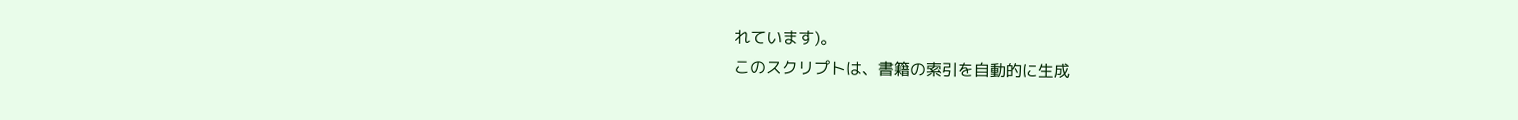れています)。
このスクリプトは、書籍の索引を自動的に生成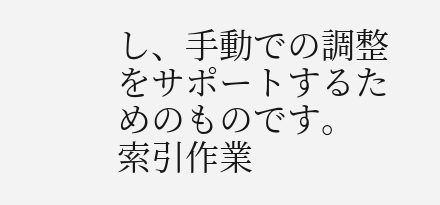し、手動での調整をサポートするためのものです。
索引作業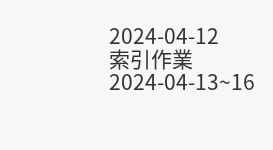2024-04-12
索引作業2024-04-13~16